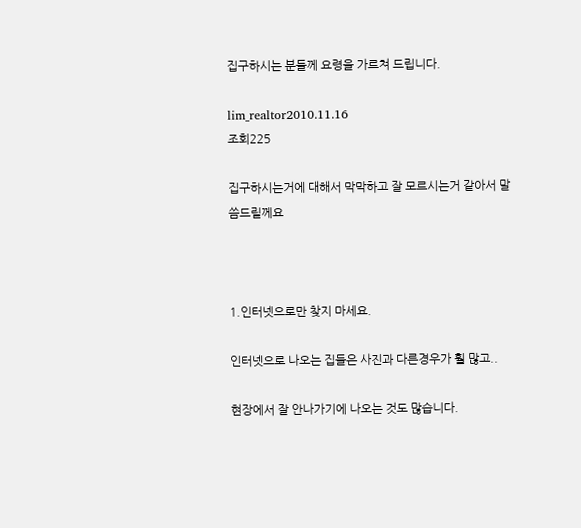집구하시는 분들께 요령을 가르쳐 드립니다.

lim_realtor2010.11.16
조회225

집구하시는거에 대해서 막막하고 잘 모르시는거 같아서 말씀드릴께요



1.인터넷으로만 찾지 마세요.

인터넷으로 나오는 집들은 사진과 다른경우가 훨 많고..

현장에서 잘 안나가기에 나오는 것도 많습니다.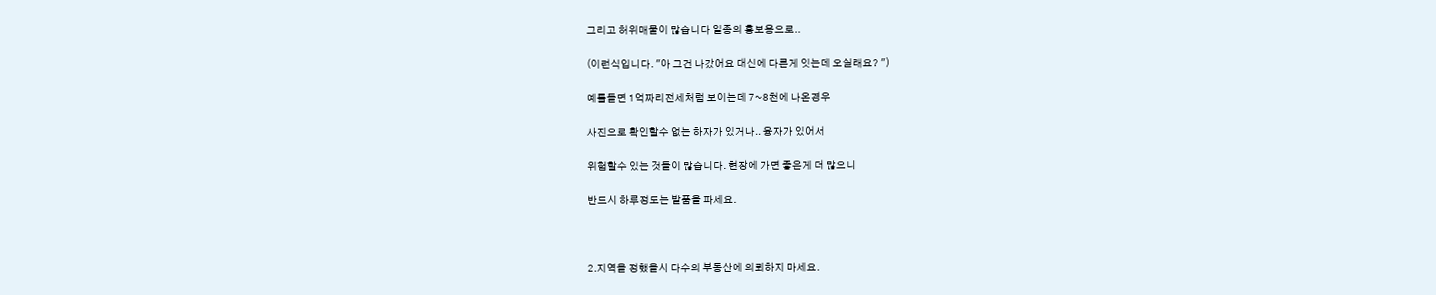그리고 허위매물이 많습니다 일종의 홍보용으로..

(이런식입니다. "아 그건 나갔어요 대신에 다른게 잇는데 오실래요? ")

예를들면 1억짜리전세처럼 보이는데 7~8천에 나온경우

사진으로 확인할수 없는 하자가 있거나.. 융자가 있어서

위험할수 있는 것들이 많습니다. 현장에 가면 좋은게 더 많으니

반드시 하루정도는 발품을 파세요.



2.지역을 정했을시 다수의 부동산에 의뢰하지 마세요.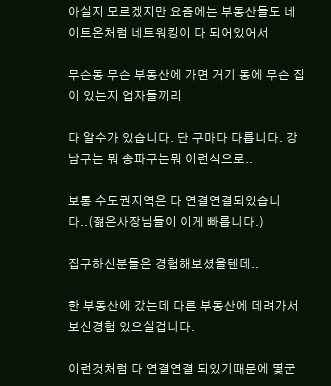아실지 모르겠지만 요즘에는 부동산들도 네이트온처럼 네트워킹이 다 되어있어서

무슨동 무슨 부동산에 가면 거기 동에 무슨 집이 있는지 업자들끼리

다 알수가 있습니다. 단 구마다 다릅니다. 강남구는 뭐 송파구는뭐 이런식으로..

보통 수도권지역은 다 연결연결되있습니다..(젊은사장님들이 이게 빠릅니다.)

집구하신분들은 경험해보셨을텐데..

한 부동산에 갔는데 다른 부동산에 데려가서 보신경험 있으실겁니다.

이런것처럼 다 연결연결 되있기때문에 몇군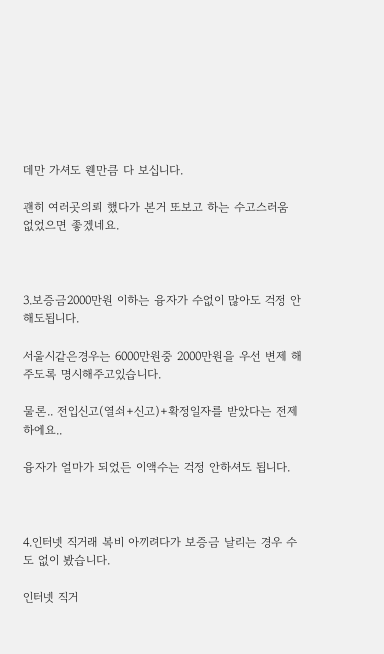데만 가셔도 웬만큼 다 보십니다.

괜히 여러곳의뢰 했다가 본거 또보고 하는 수고스러움 없었으면 좋겠네요.



3.보증금2000만원 이하는 융자가 수없이 많아도 걱정 안해도됩니다.

서울시같은경우는 6000만원중 2000만원을 우선 변제 해주도록 명시해주고있습니다.

물론.. 전입신고(열쇠+신고)+확정일자를 받았다는 전제하에요..

융자가 얼마가 되었든 이액수는 걱정 안하셔도 됩니다.



4.인터넷 직거래 복비 아끼려다가 보증금 날리는 경우 수도 없이 봤습니다.

인터넷 직거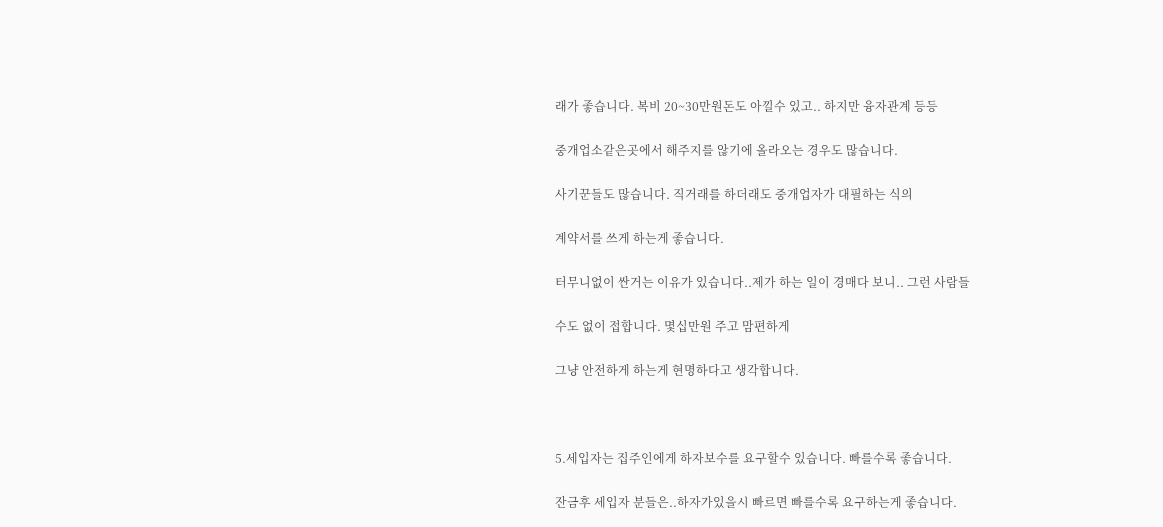래가 좋습니다. 복비 20~30만원돈도 아낄수 있고.. 하지만 융자관계 등등

중개업소같은곳에서 해주지를 않기에 올라오는 경우도 많습니다.

사기꾼들도 많습니다. 직거래를 하더래도 중개업자가 대필하는 식의

계약서를 쓰게 하는게 좋습니다.

터무니없이 싼거는 이유가 있습니다..제가 하는 일이 경매다 보니.. 그런 사람들

수도 없이 접합니다. 몇십만원 주고 맘편하게

그냥 안전하게 하는게 현명하다고 생각합니다.



5.세입자는 집주인에게 하자보수를 요구할수 있습니다. 빠를수록 좋습니다.

잔금후 세입자 분들은..하자가있을시 빠르면 빠를수록 요구하는게 좋습니다.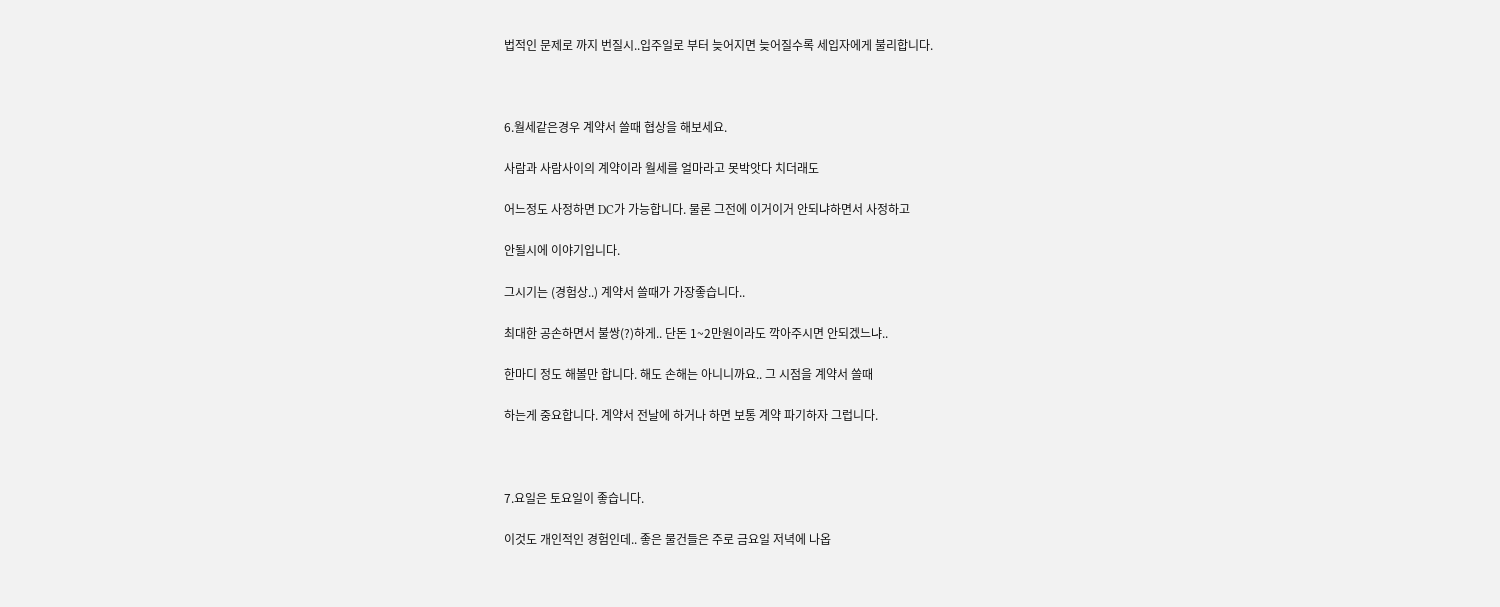법적인 문제로 까지 번질시..입주일로 부터 늦어지면 늦어질수록 세입자에게 불리합니다.



6.월세같은경우 계약서 쓸때 협상을 해보세요.

사람과 사람사이의 계약이라 월세를 얼마라고 못박앗다 치더래도

어느정도 사정하면 DC가 가능합니다. 물론 그전에 이거이거 안되냐하면서 사정하고

안될시에 이야기입니다.

그시기는 (경험상..) 계약서 쓸때가 가장좋습니다..

최대한 공손하면서 불쌍(?)하게.. 단돈 1~2만원이라도 깍아주시면 안되겠느냐..

한마디 정도 해볼만 합니다. 해도 손해는 아니니까요.. 그 시점을 계약서 쓸때

하는게 중요합니다. 계약서 전날에 하거나 하면 보통 계약 파기하자 그럽니다.



7.요일은 토요일이 좋습니다.

이것도 개인적인 경험인데.. 좋은 물건들은 주로 금요일 저녁에 나옵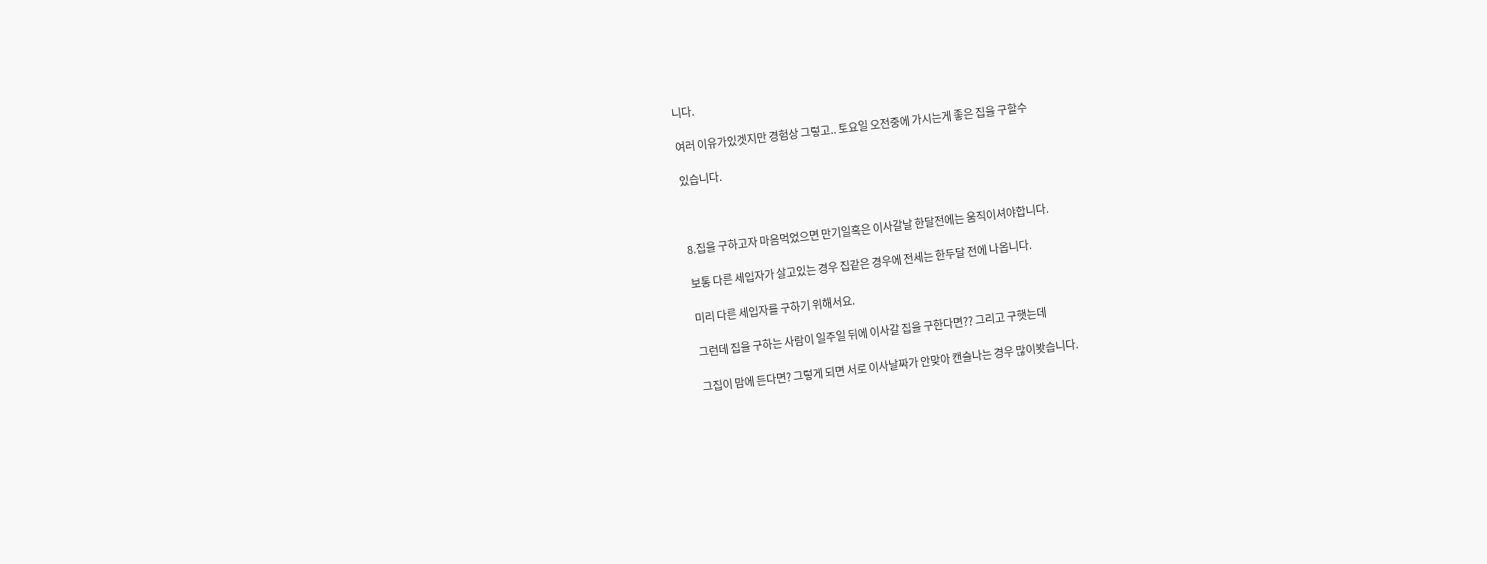니다.

여러 이유가있겟지만 경험상 그렇고.. 토요일 오전중에 가시는게 좋은 집을 구할수

있습니다.



8.집을 구하고자 마음먹었으면 만기일혹은 이사갈날 한달전에는 움직이셔야합니다.

보통 다른 세입자가 살고있는 경우 집같은 경우에 전세는 한두달 전에 나옵니다.

미리 다른 세입자를 구하기 위해서요.

그런데 집을 구하는 사람이 일주일 뒤에 이사갈 집을 구한다면?? 그리고 구햇는데

그집이 맘에 든다면? 그렇게 되면 서로 이사날짜가 안맞아 캔슬나는 경우 많이봣습니다.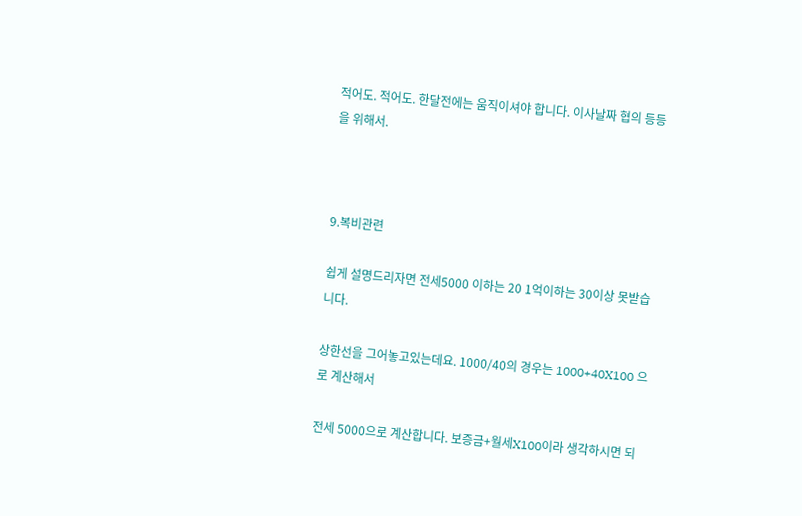적어도. 적어도. 한달전에는 움직이셔야 합니다. 이사날짜 협의 등등을 위해서.



9.복비관련

쉽게 설명드리자면 전세5000 이하는 20 1억이하는 30이상 못받습니다.

상한선을 그어놓고있는데요. 1000/40의 경우는 1000+40X100 으로 계산해서

전세 5000으로 계산합니다. 보증금+월세X100이라 생각하시면 되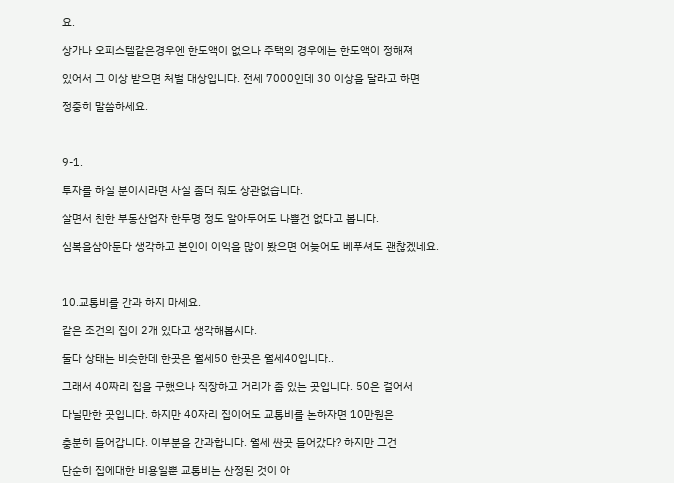요.

상가나 오피스텔같은경우엔 한도액이 없으나 주택의 경우에는 한도액이 정해져

있어서 그 이상 받으면 처벌 대상입니다. 전세 7000인데 30 이상을 달라고 하면

정중히 말씀하세요.



9-1.

투자를 하실 분이시라면 사실 좀더 줘도 상관없습니다.

살면서 친한 부동산업자 한두명 정도 알아두어도 나쁠건 없다고 봅니다.

심복을삼아둔다 생각하고 본인이 이익을 많이 봤으면 어늦어도 베푸셔도 괜찮겠네요.



10.교통비를 간과 하지 마세요.

같은 조건의 집이 2개 있다고 생각해봅시다.

둘다 상태는 비슷한데 한곳은 월세50 한곳은 월세40입니다..

그래서 40짜리 집을 구했으나 직장하고 거리가 좀 있는 곳입니다. 50은 걸어서

다닐만한 곳입니다. 하지만 40자리 집이어도 교통비를 논하자면 10만원은

충분히 들어갑니다. 이부분을 간과합니다. 월세 싼곳 들어갔다? 하지만 그건

단순히 집에대한 비용일뿐 교통비는 산정된 것이 아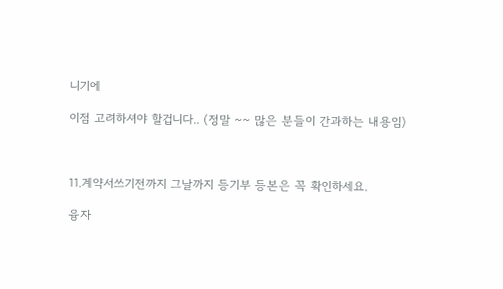니기에

이점 고려하셔야 할겁니다.. (정말 ~~ 많은 분들이 간과하는 내용임)



11.계약서쓰기전까지 그날까지 등기부 등본은 꼭 확인하세요.

융자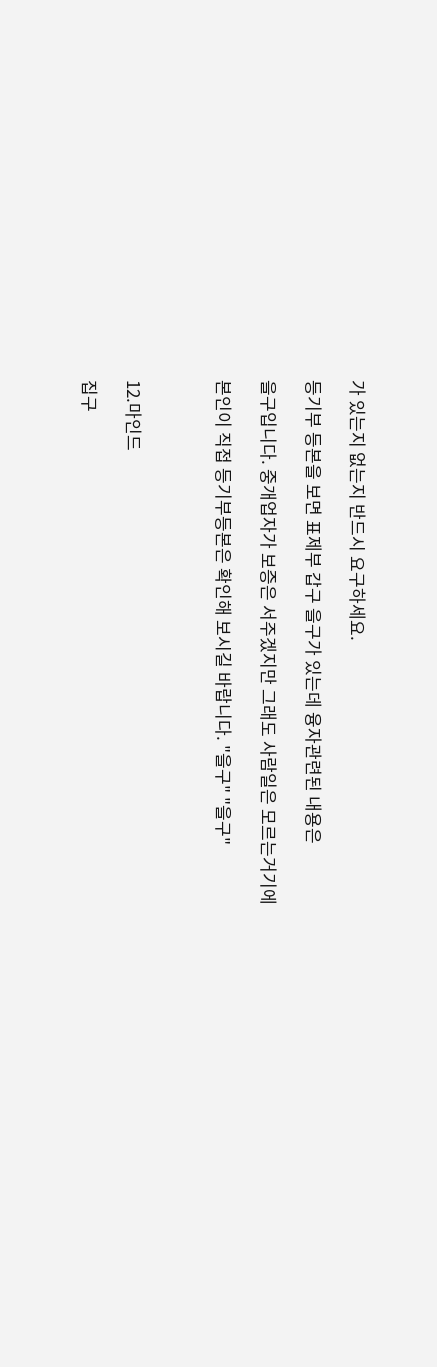가 있는지 없는지 반드시 요구하세요.

등기부 등본을 보면 표제부 갑구 을구가 있는데 융자관련된 내용은

을구입니다. 중개업자가 보증은 서주겠지만 그래도 사람일은 모르는거기에

본인이 직접 등기부등본은 확인해 보시길 바랍니다. "을구" "을구"



12.마인드

집구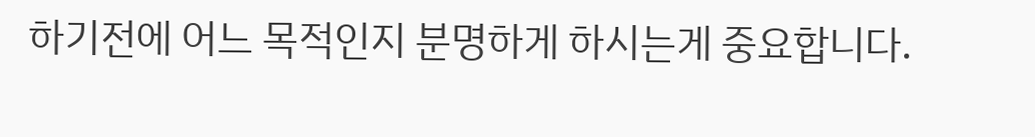하기전에 어느 목적인지 분명하게 하시는게 중요합니다.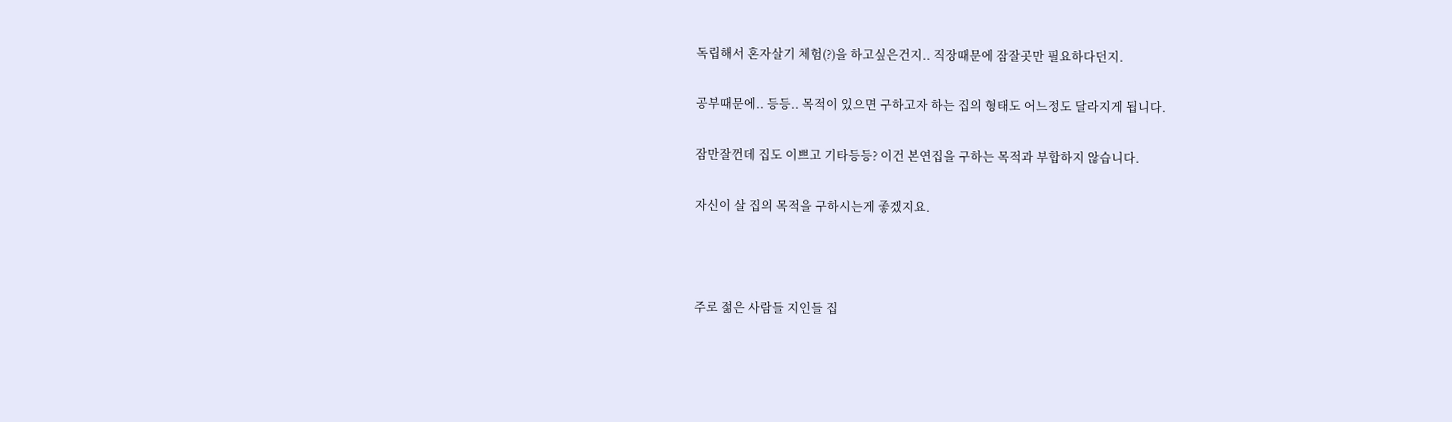독립해서 혼자살기 체험(?)을 하고싶은건지.. 직장때문에 잠잘곳만 필요하다던지.

공부때문에.. 등등.. 목적이 있으면 구하고자 하는 집의 형태도 어느정도 달라지게 됩니다.

잠만잘껀데 집도 이쁘고 기타등등? 이건 본연집을 구하는 목적과 부합하지 않습니다.

자신이 살 집의 목적을 구하시는게 좋겠지요.



주로 젊은 사람들 지인들 집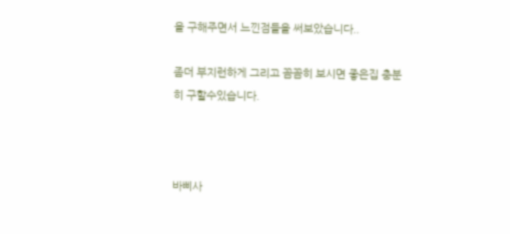을 구해주면서 느낀점들을 써보았습니다..

좀더 부지런하게 그리고 꼼꼼히 보시면 좋은집 충분히 구할수있습니다.



바삐사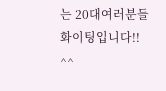는 20대여러분들 화이팅입니다!! ^^